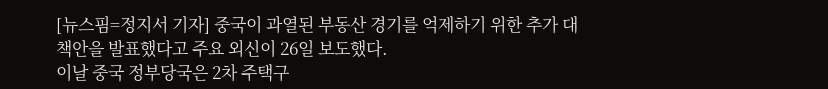[뉴스핌=정지서 기자] 중국이 과열된 부동산 경기를 억제하기 위한 추가 대책안을 발표했다고 주요 외신이 26일 보도했다.
이날 중국 정부당국은 2차 주택구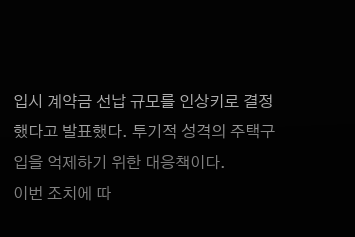입시 계약금 선납 규모를 인상키로 결정했다고 발표했다. 투기적 성격의 주택구입을 억제하기 위한 대응책이다.
이번 조치에 따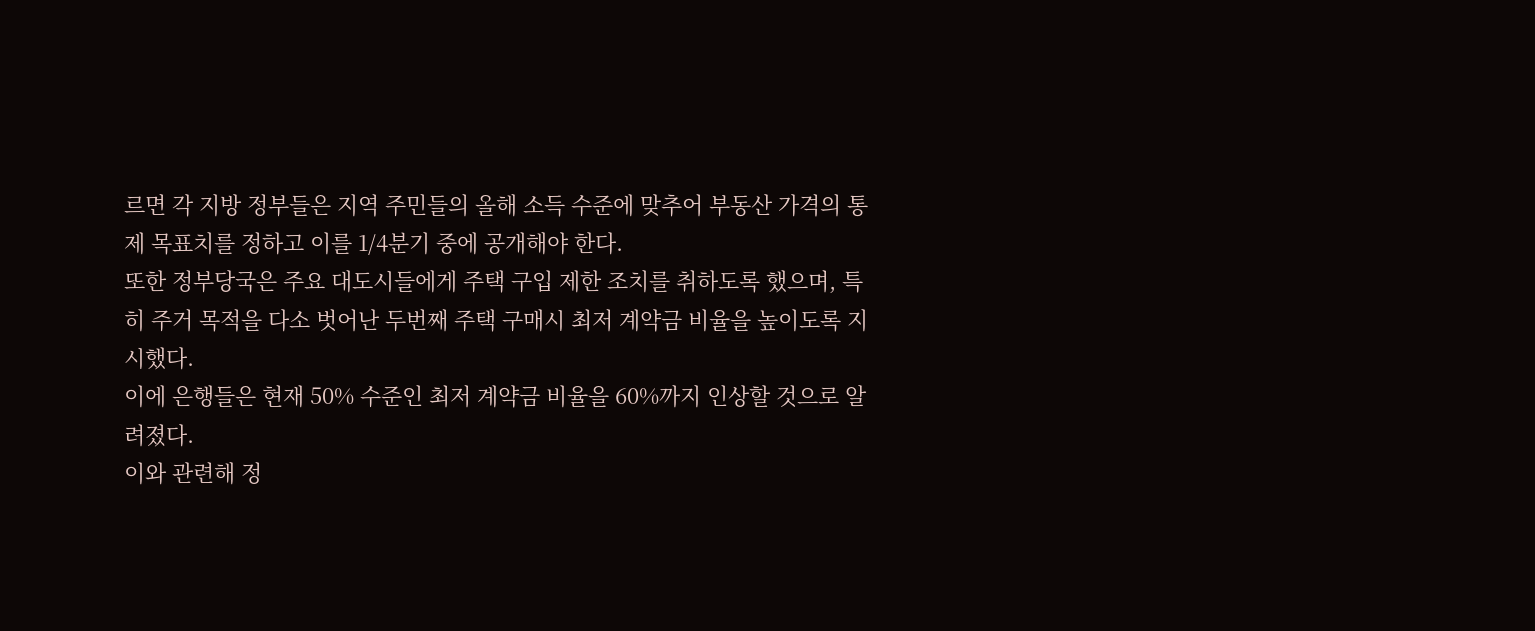르면 각 지방 정부들은 지역 주민들의 올해 소득 수준에 맞추어 부동산 가격의 통제 목표치를 정하고 이를 1/4분기 중에 공개해야 한다.
또한 정부당국은 주요 대도시들에게 주택 구입 제한 조치를 취하도록 했으며, 특히 주거 목적을 다소 벗어난 두번째 주택 구매시 최저 계약금 비율을 높이도록 지시했다.
이에 은행들은 현재 50% 수준인 최저 계약금 비율을 60%까지 인상할 것으로 알려졌다.
이와 관련해 정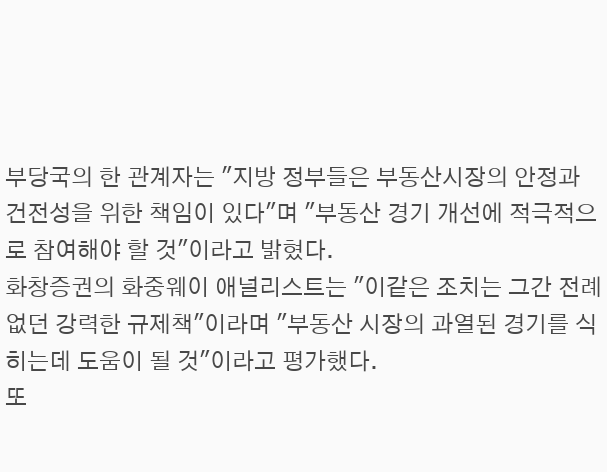부당국의 한 관계자는 "지방 정부들은 부동산시장의 안정과 건전성을 위한 책임이 있다"며 "부동산 경기 개선에 적극적으로 참여해야 할 것"이라고 밝혔다.
화창증권의 화중웨이 애널리스트는 "이같은 조치는 그간 전례없던 강력한 규제책"이라며 "부동산 시장의 과열된 경기를 식히는데 도움이 될 것"이라고 평가했다.
또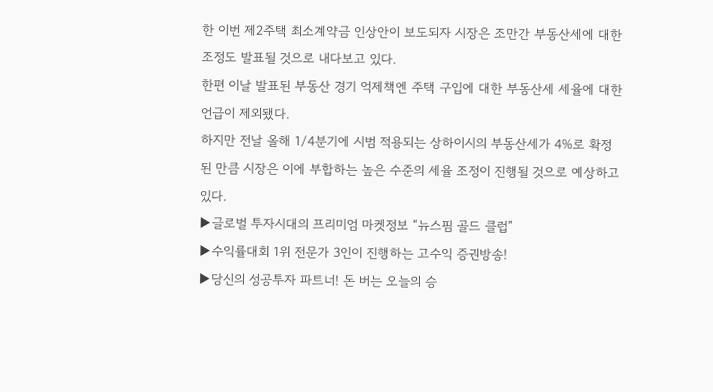한 이번 제2주택 최소계약금 인상안이 보도되자 시장은 조만간 부동산세에 대한 조정도 발표될 것으로 내다보고 있다.
한편 이날 발표된 부동산 경기 억제책엔 주택 구입에 대한 부동산세 세율에 대한 언급이 제외됐다.
하지만 전날 올해 1/4분기에 시범 적용되는 상하이시의 부동산세가 4%로 확정된 만큼 시장은 이에 부합하는 높은 수준의 세율 조정이 진행될 것으로 예상하고 있다.
▶글로벌 투자시대의 프리미엄 마켓정보 “뉴스핌 골드 클럽”
▶수익률대회 1위 전문가 3인이 진행하는 고수익 증권방송!
▶당신의 성공투자 파트너! 돈 버는 오늘의 승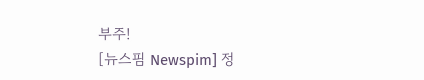부주!
[뉴스핌 Newspim] 정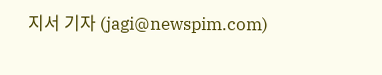지서 기자 (jagi@newspim.com)